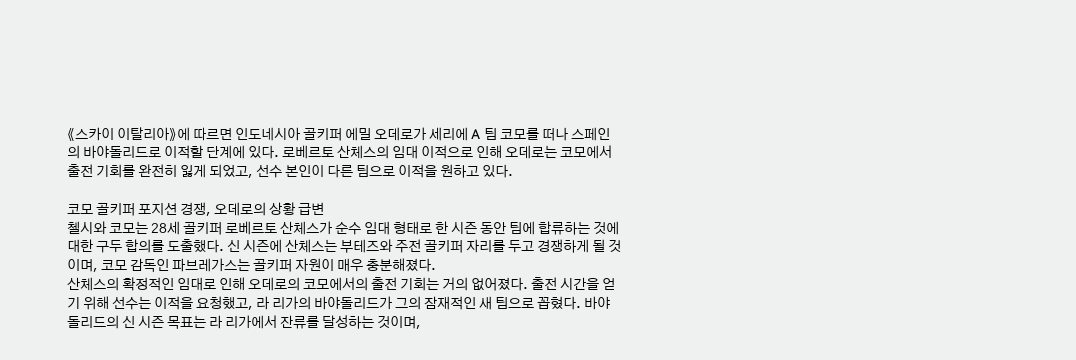《스카이 이탈리아》에 따르면 인도네시아 골키퍼 에밀 오데로가 세리에 A 팀 코모를 떠나 스페인의 바야돌리드로 이적할 단계에 있다. 로베르토 산체스의 임대 이적으로 인해 오데로는 코모에서 출전 기회를 완전히 잃게 되었고, 선수 본인이 다른 팀으로 이적을 원하고 있다.

코모 골키퍼 포지션 경쟁, 오데로의 상황 급변
첼시와 코모는 28세 골키퍼 로베르토 산체스가 순수 임대 형태로 한 시즌 동안 팀에 합류하는 것에 대한 구두 합의를 도출했다. 신 시즌에 산체스는 부테즈와 주전 골키퍼 자리를 두고 경쟁하게 될 것이며, 코모 감독인 파브레가스는 골키퍼 자원이 매우 충분해졌다.
산체스의 확정적인 임대로 인해 오데로의 코모에서의 출전 기회는 거의 없어졌다. 출전 시간을 얻기 위해 선수는 이적을 요청했고, 라 리가의 바야돌리드가 그의 잠재적인 새 팀으로 꼽혔다. 바야돌리드의 신 시즌 목표는 라 리가에서 잔류를 달성하는 것이며,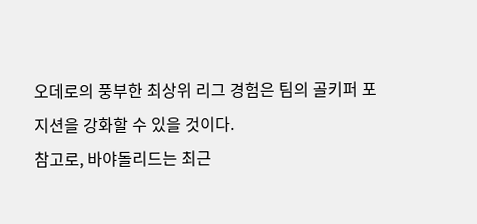오데로의 풍부한 최상위 리그 경험은 팀의 골키퍼 포지션을 강화할 수 있을 것이다.
참고로, 바야돌리드는 최근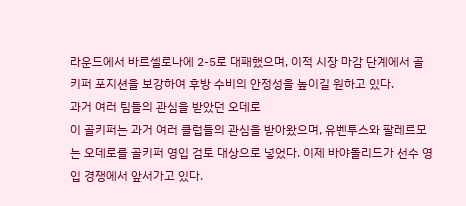라운드에서 바르셀로나에 2-5로 대패했으며, 이적 시장 마감 단계에서 골키퍼 포지션을 보강하여 후방 수비의 안정성을 높이길 원하고 있다.
과거 여러 팀들의 관심을 받았던 오데로
이 골키퍼는 과거 여러 클럽들의 관심을 받아왔으며, 유벤투스와 팔레르모는 오데로를 골키퍼 영입 검토 대상으로 넣었다. 이제 바야돌리드가 선수 영입 경쟁에서 앞서가고 있다.